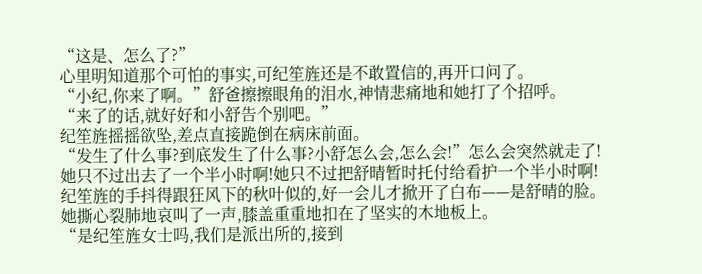“这是、怎么了?”
心里明知道那个可怕的事实,可纪笙旌还是不敢置信的,再开口问了。
“小纪,你来了啊。”舒爸擦擦眼角的泪水,神情悲痛地和她打了个招呼。
“来了的话,就好好和小舒告个别吧。”
纪笙旌摇摇欲坠,差点直接跪倒在病床前面。
“发生了什么事?到底发生了什么事?小舒怎么会,怎么会!”怎么会突然就走了!
她只不过出去了一个半小时啊!她只不过把舒晴暂时托付给看护一个半小时啊!
纪笙旌的手抖得跟狂风下的秋叶似的,好一会儿才掀开了白布——是舒晴的脸。
她撕心裂肺地哀叫了一声,膝盖重重地扣在了坚实的木地板上。
“是纪笙旌女士吗,我们是派出所的,接到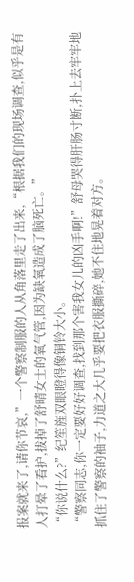报案就来了,请你节哀,”一个警察制服的人从角落里走了出来,“根据我们的现场调查,似乎是有人打晕了看护,拔掉了舒晴女士的氧气管,因为缺氧造成了脑死亡。”
“你说什么?”纪笙旌双眼瞪得像铜铃大小。
“警察同志,你一定要好好调查,找到那个害我女儿的凶手啊!”舒母哭得肝肠寸断,扑上去牢牢地抓住了警察的袖子,力道之大几乎要把衣服撕碎,她不住地晃着对方。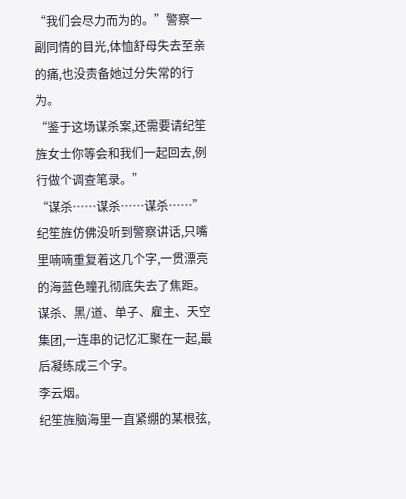“我们会尽力而为的。”警察一副同情的目光,体恤舒母失去至亲的痛,也没责备她过分失常的行为。
“鉴于这场谋杀案,还需要请纪笙旌女士你等会和我们一起回去,例行做个调查笔录。”
“谋杀……谋杀……谋杀……”
纪笙旌仿佛没听到警察讲话,只嘴里喃喃重复着这几个字,一贯漂亮的海蓝色瞳孔彻底失去了焦距。
谋杀、黑/道、单子、雇主、天空集团,一连串的记忆汇聚在一起,最后凝练成三个字。
李云烟。
纪笙旌脑海里一直紧绷的某根弦,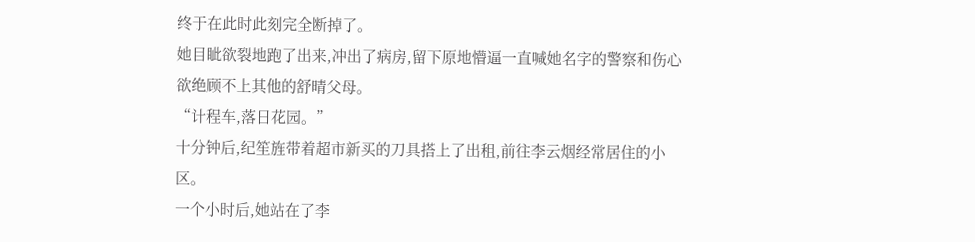终于在此时此刻完全断掉了。
她目眦欲裂地跑了出来,冲出了病房,留下原地懵逼一直喊她名字的警察和伤心欲绝顾不上其他的舒晴父母。
“计程车,落日花园。”
十分钟后,纪笙旌带着超市新买的刀具搭上了出租,前往李云烟经常居住的小区。
一个小时后,她站在了李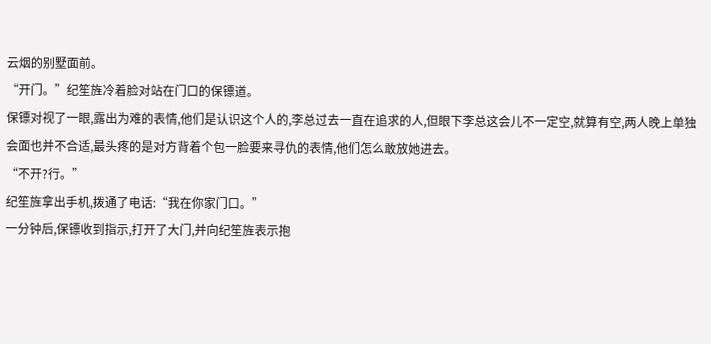云烟的别墅面前。
“开门。”纪笙旌冷着脸对站在门口的保镖道。
保镖对视了一眼,露出为难的表情,他们是认识这个人的,李总过去一直在追求的人,但眼下李总这会儿不一定空,就算有空,两人晚上单独会面也并不合适,最头疼的是对方背着个包一脸要来寻仇的表情,他们怎么敢放她进去。
“不开?行。”
纪笙旌拿出手机,拨通了电话:“我在你家门口。”
一分钟后,保镖收到指示,打开了大门,并向纪笙旌表示抱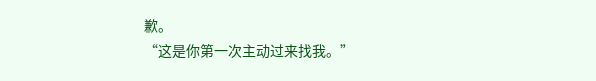歉。
“这是你第一次主动过来找我。”